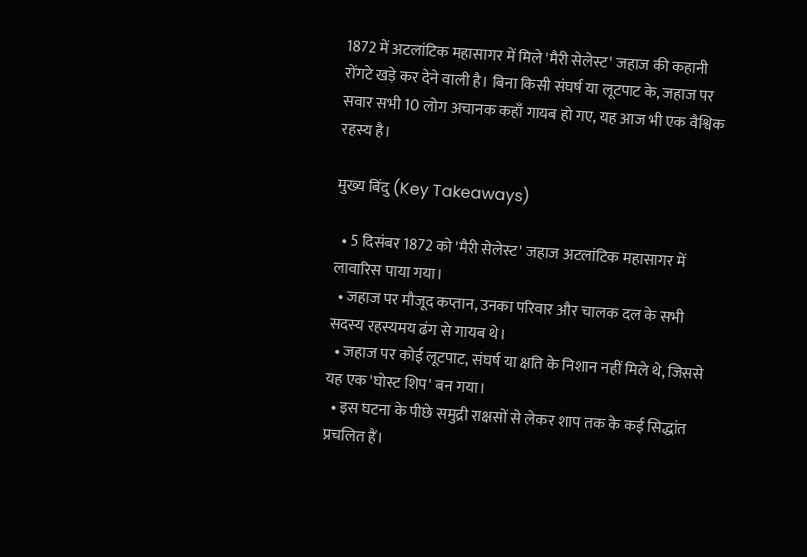1872 में अटलांटिक महासागर में मिले 'मैरी सेलेस्ट' जहाज की कहानी रोंगटे खड़े कर देने वाली है। बिना किसी संघर्ष या लूटपाट के, जहाज पर सवार सभी 10 लोग अचानक कहाँ गायब हो गए, यह आज भी एक वैश्विक रहस्य है।

मुख्य बिंदु (Key Takeaways)

  • 5 दिसंबर 1872 को 'मैरी सेलेस्ट' जहाज अटलांटिक महासागर में लावारिस पाया गया।
  • जहाज पर मौजूद कप्तान, उनका परिवार और चालक दल के सभी सदस्य रहस्यमय ढंग से गायब थे।
  • जहाज पर कोई लूटपाट, संघर्ष या क्षति के निशान नहीं मिले थे, जिससे यह एक 'घोस्ट शिप' बन गया।
  • इस घटना के पीछे समुद्री राक्षसों से लेकर शाप तक के कई सिद्धांत प्रचलित हैं।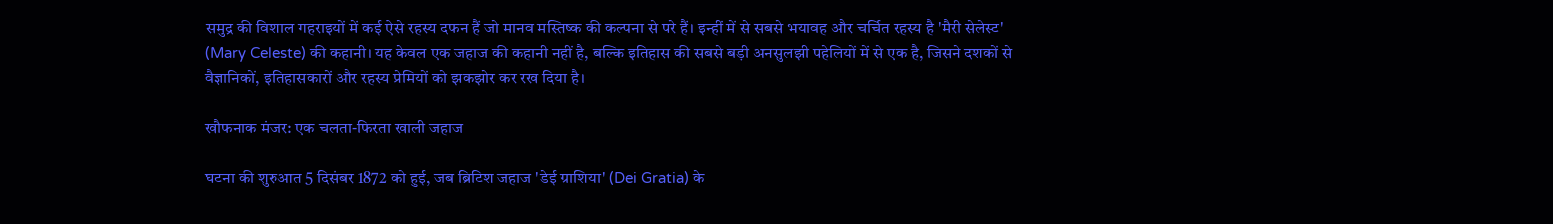समुद्र की विशाल गहराइयों में कई ऐसे रहस्य दफन हैं जो मानव मस्तिष्क की कल्पना से परे हैं। इन्हीं में से सबसे भयावह और चर्चित रहस्य है 'मैरी सेलेस्ट' (Mary Celeste) की कहानी। यह केवल एक जहाज की कहानी नहीं है, बल्कि इतिहास की सबसे बड़ी अनसुलझी पहेलियों में से एक है, जिसने दशकों से वैज्ञानिकों, इतिहासकारों और रहस्य प्रेमियों को झकझोर कर रख दिया है।

खौफनाक मंजर: एक चलता-फिरता खाली जहाज

घटना की शुरुआत 5 दिसंबर 1872 को हुई, जब ब्रिटिश जहाज 'डेई ग्राशिया' (Dei Gratia) के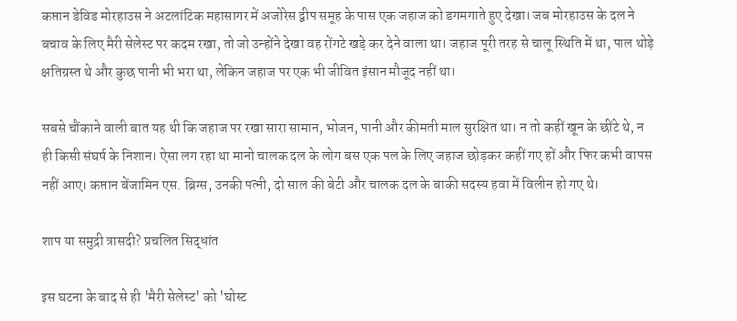कप्तान डेविड मोरहाउस ने अटलांटिक महासागर में अजोरेस द्वीप समूह के पास एक जहाज को डगमगाते हुए देखा। जब मोरहाउस के दल ने बचाव के लिए मैरी सेलेस्ट पर कदम रखा, तो जो उन्होंने देखा वह रोंगटे खड़े कर देने वाला था। जहाज पूरी तरह से चालू स्थिति में था, पाल थोड़े क्षतिग्रस्त थे और कुछ पानी भी भरा था, लेकिन जहाज पर एक भी जीवित इंसान मौजूद नहीं था।

सबसे चौंकाने वाली बात यह थी कि जहाज पर रखा सारा सामान, भोजन, पानी और कीमती माल सुरक्षित था। न तो कहीं खून के छींटे थे, न ही किसी संघर्ष के निशान। ऐसा लग रहा था मानो चालक दल के लोग बस एक पल के लिए जहाज छोड़कर कहीं गए हों और फिर कभी वापस नहीं आए। कप्तान बेंजामिन एस. ब्रिग्स, उनकी पत्नी, दो साल की बेटी और चालक दल के बाकी सदस्य हवा में विलीन हो गए थे।

शाप या समुद्री त्रासदी? प्रचलित सिद्धांत

इस घटना के बाद से ही 'मैरी सेलेस्ट' को 'घोस्ट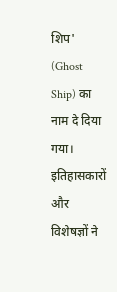शिप' (Ghost Ship) का नाम दे दिया गया। इतिहासकारों और विशेषज्ञों ने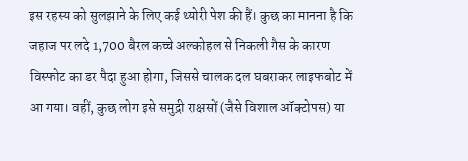इस रहस्य को सुलझाने के लिए कई थ्योरी पेश की हैं। कुछ का मानना है कि जहाज पर लदे 1,700 बैरल कच्चे अल्कोहल से निकली गैस के कारण विस्फोट का डर पैदा हुआ होगा, जिससे चालक दल घबराकर लाइफबोट में आ गया। वहीं, कुछ लोग इसे समुद्री राक्षसों (जैसे विशाल ऑक्टोपस) या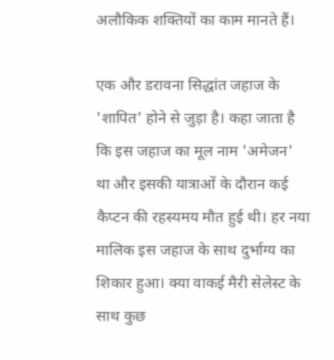अलौकिक शक्तियों का काम मानते हैं।

एक और डरावना सिद्धांत जहाज के 'शापित' होने से जुड़ा है। कहा जाता है कि इस जहाज का मूल नाम 'अमेजन' था और इसकी यात्राओं के दौरान कई कैप्टन की रहस्यमय मौत हुई थी। हर नया मालिक इस जहाज के साथ दुर्भाग्य का शिकार हुआ। क्या वाकई मैरी सेलेस्ट के साथ कुछ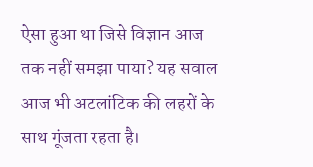ऐसा हुआ था जिसे विज्ञान आज तक नहीं समझा पाया? यह सवाल आज भी अटलांटिक की लहरों के साथ गूंजता रहता है।